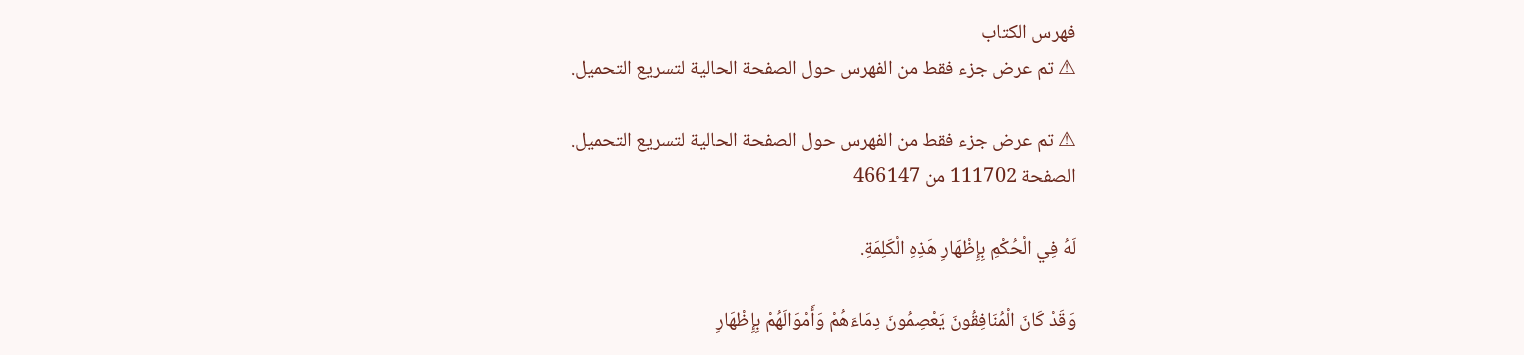فهرس الكتاب
⚠ تم عرض جزء فقط من الفهرس حول الصفحة الحالية لتسريع التحميل.

⚠ تم عرض جزء فقط من الفهرس حول الصفحة الحالية لتسريع التحميل.
الصفحة 111702 من 466147

لَهُ فِي الْحُكْمِ بِإِظْهَارِ هَذِهِ الْكَلِمَةِ.

وَقَدْ كَانَ الْمُنَافِقُونَ يَعْصِمُونَ دِمَاءَهُمْ وَأَمْوَالَهُمْ بِإِظْهَارِ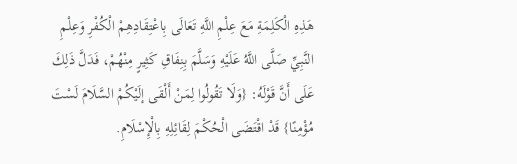هَذِهِ الْكَلِمَةِ مَعَ عِلْمِ اللَّهِ تَعَالَى بِاعْتِقَادِهِمْ الْكُفْرِ وَعِلْمِ النَّبِيِّ صَلَّى اللَّهُ عَلَيْهِ وَسَلَّمَ بِنِفَاقِ كَثِيرٍ مِنْهُمْ، فَدَلَّ ذَلِكَ عَلَى أَنَّ قَوْلَهُ: {وَلَا تَقُولُوا لِمَنْ أَلْقَى إلَيْكُمْ السَّلَامَ لَسْتَ مُؤْمِنًا} قَدْ اقْتَضَى الْحُكْمَ لِقَائِلِهِ بِالْإِسْلَامِ.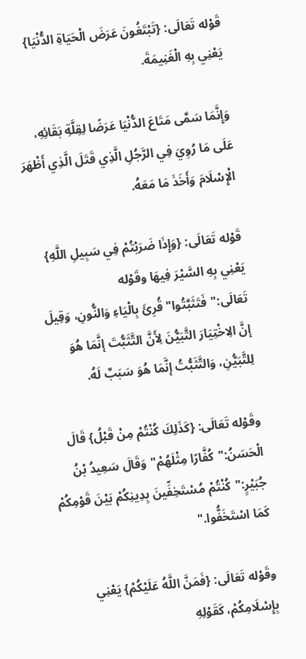قَوْله تَعَالَى: {تَبْتَغُونَ عَرَضَ الْحَيَاةِ الدُّنْيَا} يَعْنِي بِهِ الْغَنِيمَةَ.

وَإِنَّمَا سَمَّى مَتَاعَ الدُّنْيَا عَرَضًا لِقِلَّةِ بَقَائِهِ، عَلَى مَا رُوِيَ فِي الرَّجُلِ الَّذِي قَتَلَ الَّذِي أَظْهَرَ الْإِسْلَامَ وَأَخَذَ مَا مَعَهُ.

قَوْله تَعَالَى: {وَإِذَا ضَرَبْتُمْ فِي سَبِيلِ اللَّهِ} يَعْنِي بِهِ السَّيْرَ فِيهَا وقَوْله تَعَالَى:"فَتَثَبَّتُوا"قُرِئَ بِالْيَاءِ وَالنُّونِ، وَقِيلَ إنَّ الِاخْتِيَارَ التَّبَيُّنَ لِأَنَّ التَّثَبُّتَ إنَّمَا هُوَ لِلتَّبَيُّنِ، وَالتَّثَبُّتُ إنَّمَا هُوَ سَبَبٌ لَهُ.

وقَوْله تَعَالَى: {كَذَلِكَ كُنْتُمْ مِنْ قَبْلُ} قَالَ الْحَسَنُ:"كُفَّارًا مِثْلَهُمْ"وَقَالَ سَعِيدُ بْنُ جُبَيْرٍ:"كُنْتُمْ مُسْتَخِفِّينَ بِدِينِكُمْ بَيْنَ قَوْمِكُمْ كَمَا اسْتَخَفُّوا."

وقَوْله تَعَالَى: {فَمَنَّ اللَّهُ عَلَيْكُمْ} يَعْنِي بِإِسْلَامِكُمْ، كَقَوْلِهِ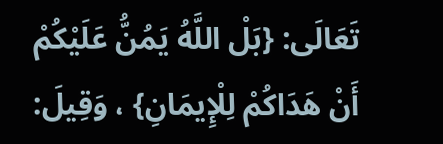تَعَالَى: {بَلْ اللَّهُ يَمُنُّ عَلَيْكُمْ أَنْ هَدَاكُمْ لِلْإِيمَانِ} ، وَقِيلَ: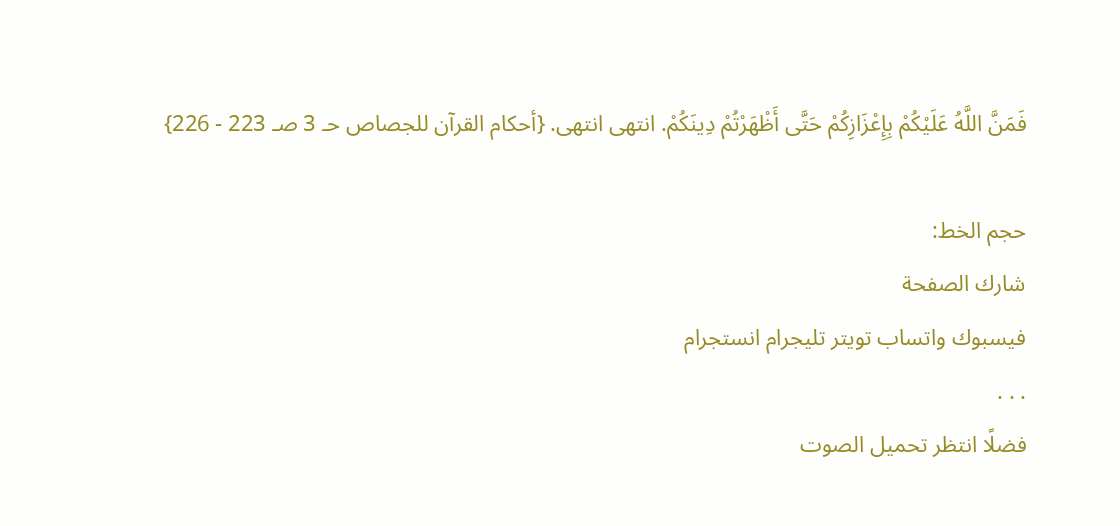فَمَنَّ اللَّهُ عَلَيْكُمْ بِإِعْزَازِكُمْ حَتَّى أَظْهَرْتُمْ دِينَكُمْ. انتهى انتهى. {أحكام القرآن للجصاص حـ 3 صـ 223 - 226}

حجم الخط:
شارك الصفحة
فيسبوك واتساب تويتر تليجرام انستجرام
. . .
فضلًا انتظر تحميل الصوت